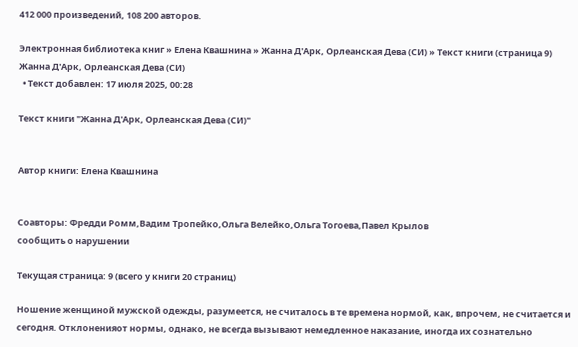412 000 произведений, 108 200 авторов.

Электронная библиотека книг » Елена Квашнина » Жанна Д'Арк, Орлеанская Дева (СИ) » Текст книги (страница 9)
Жанна Д'Арк, Орлеанская Дева (СИ)
  • Текст добавлен: 17 июля 2025, 00:28

Текст книги "Жанна Д'Арк, Орлеанская Дева (СИ)"


Автор книги: Елена Квашнина


Соавторы: Фредди Ромм,Вадим Тропейко,Ольга Велейко,Ольга Тогоева,Павел Крылов
сообщить о нарушении

Текущая страница: 9 (всего у книги 20 страниц)

Ношение женщиной мужской одежды, разумеется, не считалось в те времена нормой, как, впрочем, не считается и сегодня. Отклоненияот нормы, однако, не всегда вызывают немедленное наказание, иногда их сознательно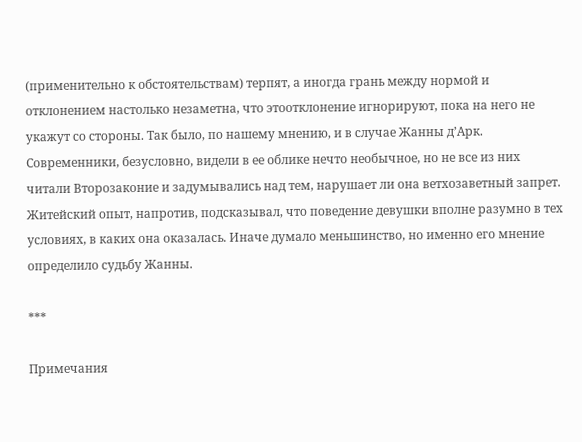(применительно к обстоятельствам) терпят, а иногда грань между нормой и отклонением настолько незаметна, что этоотклонение игнорируют, пока на него не укажут со стороны. Так было, по нашему мнению, и в случае Жанны д’Арк. Современники, безусловно, видели в ее облике нечто необычное, но не все из них читали Второзаконие и задумывались над тем, нарушает ли она ветхозаветный запрет. Житейский опыт, напротив, подсказывал, что поведение девушки вполне разумно в тех условиях, в каких она оказалась. Иначе думало меньшинство, но именно его мнение определило судьбу Жанны.

***

Примечания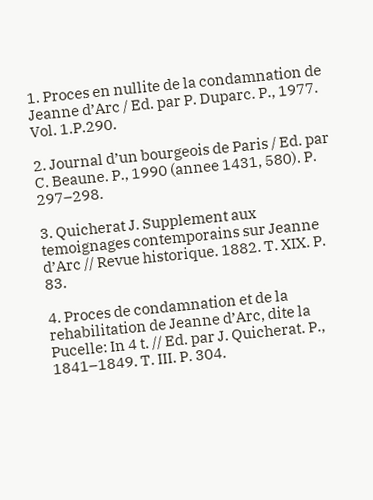1. Proces en nullite de la condamnation de Jeanne d’Arc / Ed. par P. Duparc. P., 1977. Vol. 1.P.290.

2. Journal d’un bourgeois de Paris / Ed. par C. Beaune. P., 1990 (annee 1431, 580). P. 297–298.

3. Quicherat J. Supplement aux temoignages contemporains sur Jeanne d’Arc // Revue historique. 1882. T. XIX. P. 83.

4. Proces de condamnation et de la rehabilitation de Jeanne d’Arc, dite la Pucelle: In 4 t. // Ed. par J. Quicherat. P., 1841–1849. T. III. P. 304.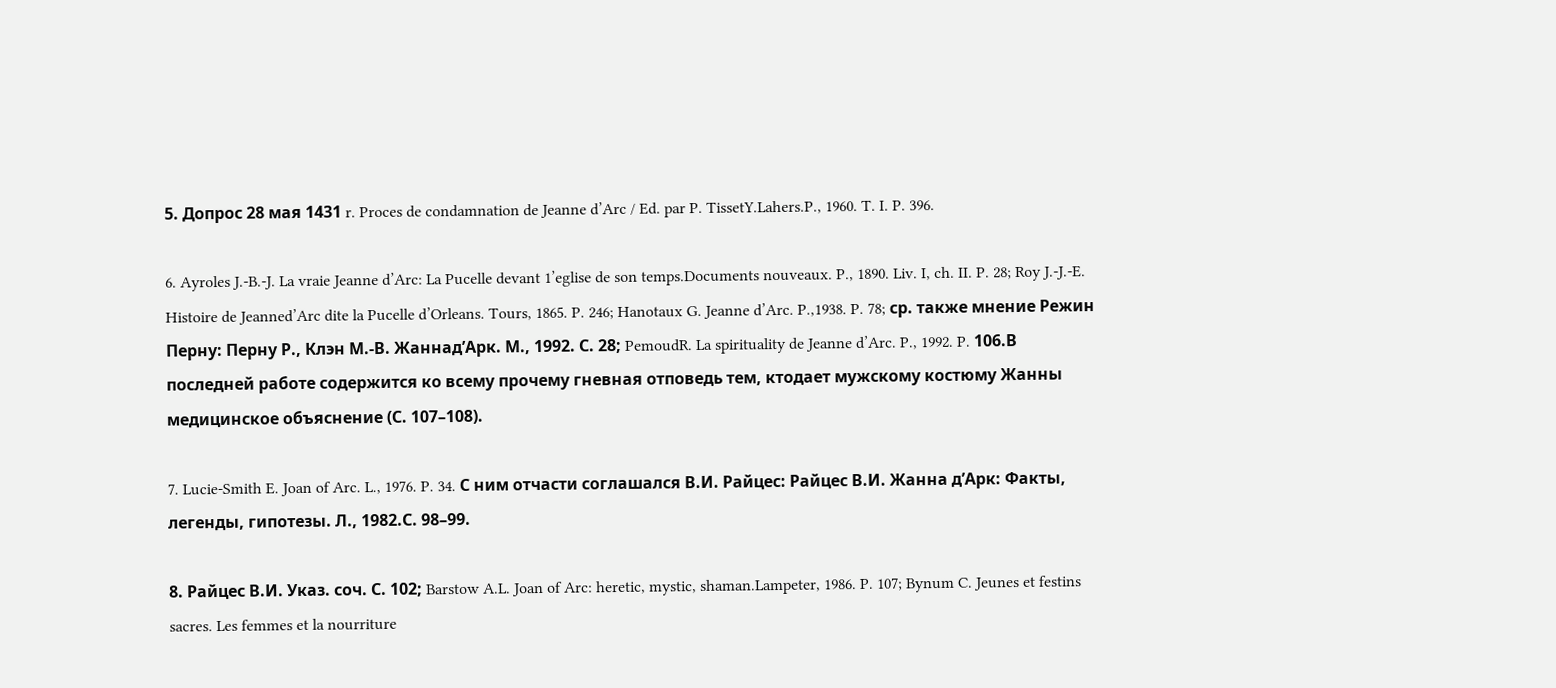5. Допрос 28 мая 1431 r. Proces de condamnation de Jeanne d’Arc / Ed. par P. TissetY.Lahers.P., 1960. T. I. P. 396.

6. Ayroles J.-B.-J. La vraie Jeanne d’Arc: La Pucelle devant 1’eglise de son temps.Documents nouveaux. P., 1890. Liv. I, ch. II. P. 28; Roy J.-J.-E. Histoire de Jeanned’Arc dite la Pucelle d’Orleans. Tours, 1865. P. 246; Hanotaux G. Jeanne d’Arc. P.,1938. P. 78; ср. также мнение Режин Перну: Перну Р., Клэн М.-В. Жаннад’Арк. М., 1992. С. 28; PemoudR. La spirituality de Jeanne d’Arc. P., 1992. P. 106.В последней работе содержится ко всему прочему гневная отповедь тем, ктодает мужскому костюму Жанны медицинское объяснение (С. 107–108).

7. Lucie-Smith E. Joan of Arc. L., 1976. P. 34. С ним отчасти соглашался В.И. Райцес: Райцес В.И. Жанна д’Арк: Факты, легенды, гипотезы. Л., 1982.С. 98–99.

8. Райцес В.И. Указ. соч. С. 102; Barstow A.L. Joan of Arc: heretic, mystic, shaman.Lampeter, 1986. P. 107; Bynum C. Jeunes et festins sacres. Les femmes et la nourriture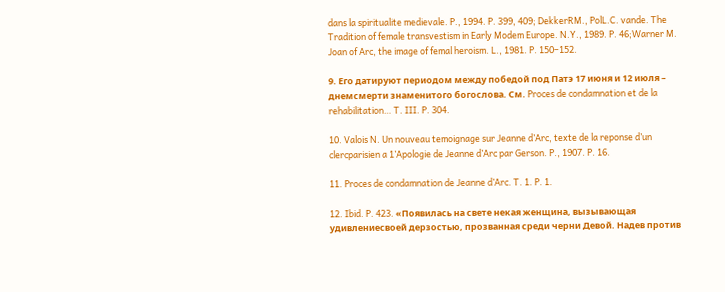dans la spiritualite medievale. P., 1994. P. 399, 409; DekkerRM., PolL.C. vande. The Tradition of female transvestism in Early Modem Europe. N.Y., 1989. P. 46;Warner M. Joan of Arc, the image of femal heroism. L., 1981. P. 150–152.

9. Его датируют периодом между победой под Патэ 17 июня и 12 июля – днемсмерти знаменитого богослова. См. Proces de condamnation et de la rehabilitation… T. III. P. 304.

10. Valois N. Un nouveau temoignage sur Jeanne d’Arc, texte de la reponse d’un clercparisien a 1’Apologie de Jeanne d’Arc par Gerson. P., 1907. P. 16.

11. Proces de condamnation de Jeanne d’Arc. T. 1. P. 1.

12. Ibid. P. 423. «Появилась на свете некая женщина, вызывающая удивлениесвоей дерзостью, прозванная среди черни Девой. Надев против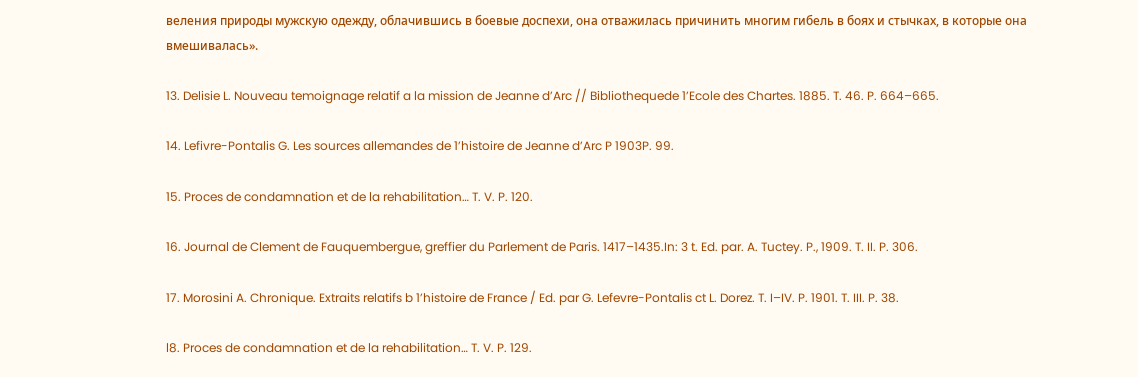веления природы мужскую одежду, облачившись в боевые доспехи, она отважилась причинить многим гибель в боях и стычках, в которые она вмешивалась».

13. Delisie L. Nouveau temoignage relatif a la mission de Jeanne d’Arc // Bibliothequede 1’Ecole des Chartes. 1885. T. 46. P. 664–665.

14. Lefivre-Pontalis G. Les sources allemandes de 1’histoire de Jeanne d’Arc P 1903P. 99.

15. Proces de condamnation et de la rehabilitation… T. V. P. 120.

16. Journal de Clement de Fauquembergue, greffier du Parlement de Paris. 1417–1435.In: 3 t. Ed. par. A. Tuctey. P., 1909. T. II. P. 306.

17. Morosini A. Chronique. Extraits relatifs b 1’histoire de France / Ed. par G. Lefevre-Pontalis ct L. Dorez. T. I–IV. P. 1901. T. III. P. 38.

l8. Proces de condamnation et de la rehabilitation… T. V. P. 129.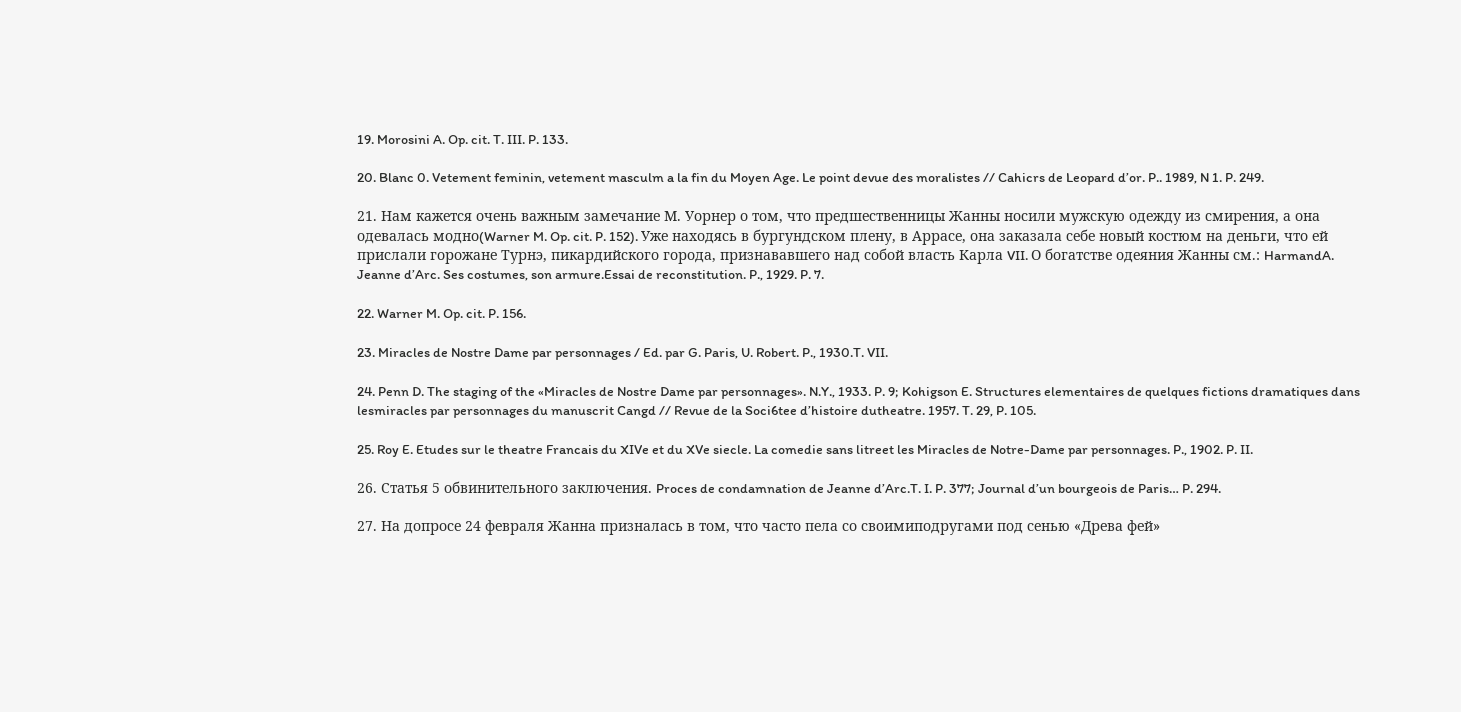19. Morosini A. Op. cit. T. III. P. 133.

20. Blanc 0. Vetement feminin, vetement masculm a la fin du Moyen Age. Le point devue des moralistes // Cahicrs de Leopard d’or. P.. 1989, N 1. P. 249.

21. Нам кажется очень важным замечание М. Уорнер о том, что предшественницы Жанны носили мужскую одежду из смирения, а она одевалась модно(Warner M. Op. cit. P. 152). Уже находясь в бургундском плену, в Аррасе, она заказала себе новый костюм на деньги, что ей прислали горожане Турнэ, пикардийского города, признававшего над собой власть Карла VII. О богатстве одеяния Жанны см.: HarmandA. Jeanne d’Arc. Ses costumes, son armure.Essai de reconstitution. P., 1929. P. 7.

22. Warner M. Op. cit. P. 156.

23. Miracles de Nostre Dame par personnages / Ed. par G. Paris, U. Robert. P., 1930.T. VII.

24. Penn D. The staging of the «Miracles de Nostre Dame par personnages». N.Y., 1933. P. 9; Kohigson E. Structures elementaires de quelques fictions dramatiques dans lesmiracles par personnages du manuscrit Cangd // Revue de la Soci6tee d’histoire dutheatre. 1957. T. 29, P. 105.

25. Roy E. Etudes sur le theatre Francais du XIVe et du XVe siecle. La comedie sans litreet les Miracles de Notre-Dame par personnages. P., 1902. P. II.

26. Статья 5 обвинительного заключения. Proces de condamnation de Jeanne d’Arc.T. I. P. 377; Journal d’un bourgeois de Paris… P. 294.

27. На допросе 24 февраля Жанна призналась в том, что часто пела со своимиподругами под сенью «Древа фей»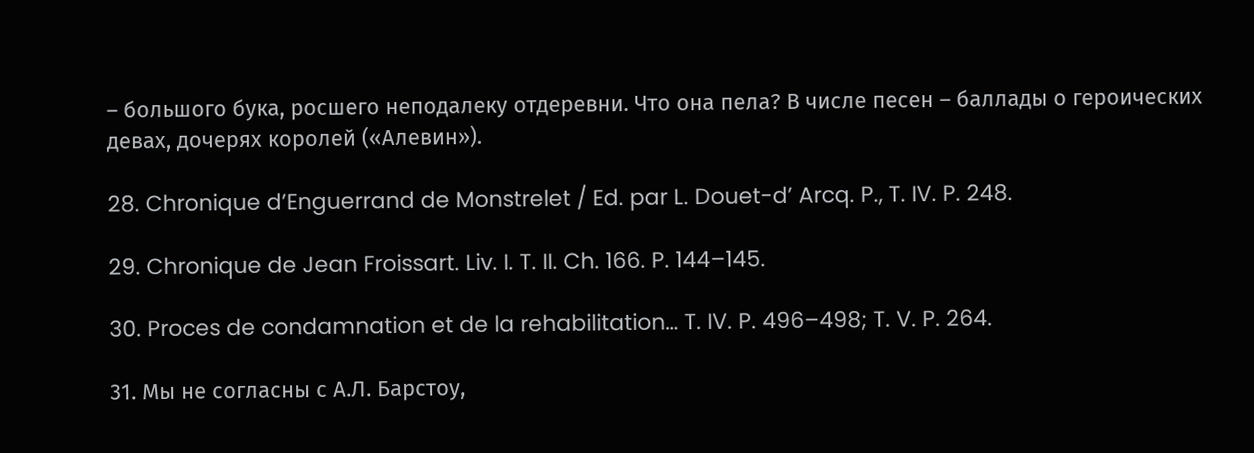– большого бука, росшего неподалеку отдеревни. Что она пела? В числе песен – баллады о героических девах, дочерях королей («Алевин»).

28. Chronique d’Enguerrand de Monstrelet / Ed. par L. Douet-d’ Arcq. P., T. IV. P. 248.

29. Chronique de Jean Froissart. Liv. I. T. II. Ch. 166. P. 144–145.

30. Proces de condamnation et de la rehabilitation… T. IV. P. 496–498; T. V. P. 264.

31. Мы не согласны с А.Л. Барстоу,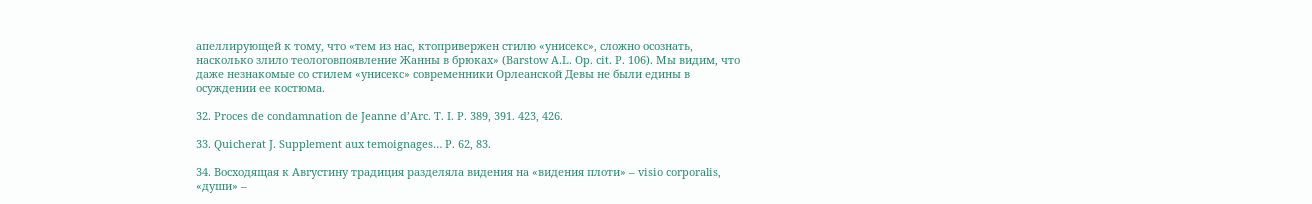апеллирующей к тому, что «тем из нас, ктопривержен стилю «унисекс», сложно осознать, насколько злило теологовпоявление Жанны в брюках» (Barstow A.L. Op. cit. P. 106). Мы видим, что даже незнакомые со стилем «унисекс» современники Орлеанской Девы не были едины в осуждении ее костюма.

32. Proces de condamnation de Jeanne d’Arc. T. I. P. 389, 391. 423, 426.

33. Quicherat J. Supplement aux temoignages… P. 62, 83.

34. Восходящая к Августину традиция разделяла видения на «видения плоти» – visio corporalis, «души» –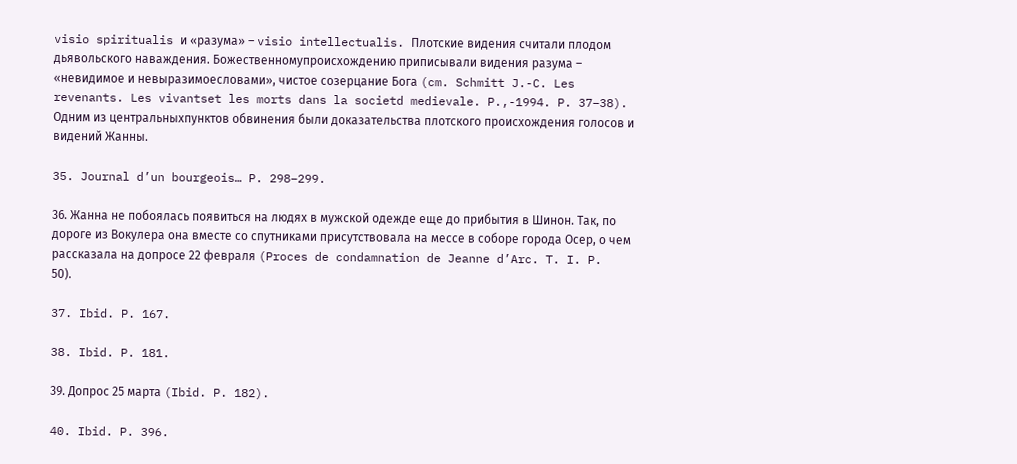visio spiritualis и «разума» – visio intellectualis. Плотские видения считали плодом дьявольского наваждения. Божественномупроисхождению приписывали видения разума – «невидимое и невыразимоесловами», чистое созерцание Бога (cm. Schmitt J.-C. Les revenants. Les vivantset les morts dans la societd medievale. P.,-1994. P. 37–38). Одним из центральныхпунктов обвинения были доказательства плотского происхождения голосов и видений Жанны.

35. Journal d’un bourgeois… P. 298–299.

36. Жанна не побоялась появиться на людях в мужской одежде еще до прибытия в Шинон. Так, по дороге из Вокулера она вместе со спутниками присутствовала на мессе в соборе города Осер, о чем рассказала на допросе 22 февраля (Proces de condamnation de Jeanne d’Arc. T. I. P. 50).

37. Ibid. P. 167.

38. Ibid. P. 181.

39. Допрос 25 марта (Ibid. P. 182).

40. Ibid. P. 396.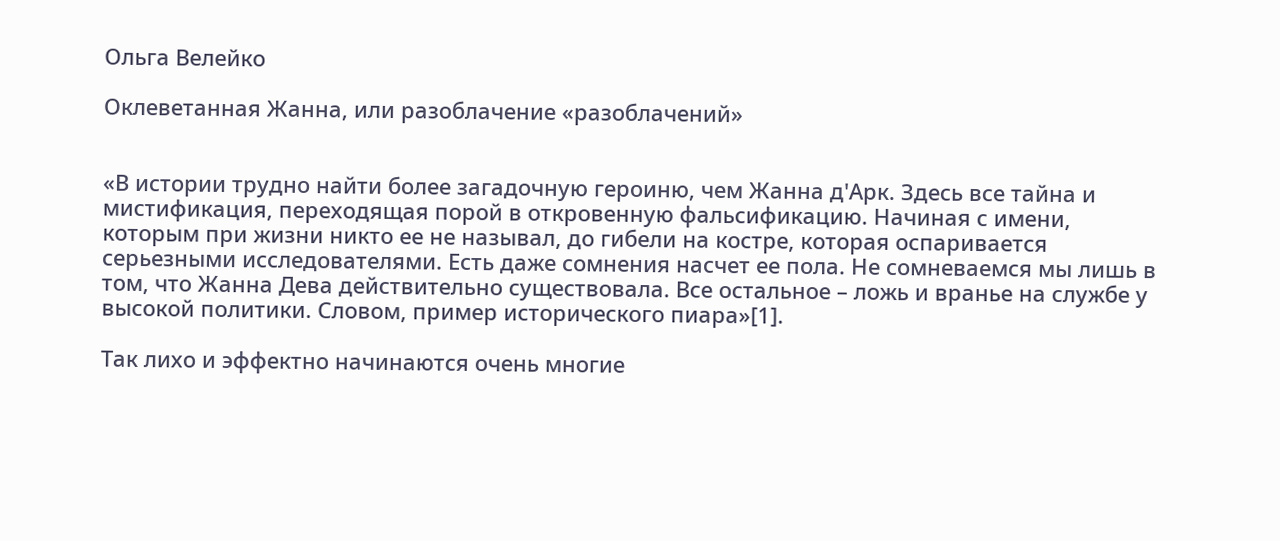Ольга Велейко

Оклеветанная Жанна, или разоблачение «разоблачений»


«В истории трудно найти более загадочную героиню, чем Жанна д'Арк. Здесь все тайна и мистификация, переходящая порой в откровенную фальсификацию. Начиная с имени, которым при жизни никто ее не называл, до гибели на костре, которая оспаривается серьезными исследователями. Есть даже сомнения насчет ее пола. Не сомневаемся мы лишь в том, что Жанна Дева действительно существовала. Все остальное – ложь и вранье на службе у высокой политики. Словом, пример исторического пиара»[1].

Так лихо и эффектно начинаются очень многие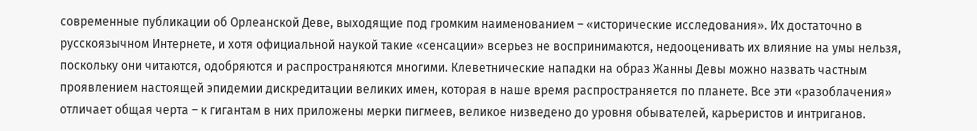современные публикации об Орлеанской Деве, выходящие под громким наименованием – «исторические исследования». Их достаточно в русскоязычном Интернете, и хотя официальной наукой такие «сенсации» всерьез не воспринимаются, недооценивать их влияние на умы нельзя, поскольку они читаются, одобряются и распространяются многими. Клеветнические нападки на образ Жанны Девы можно назвать частным проявлением настоящей эпидемии дискредитации великих имен, которая в наше время распространяется по планете. Все эти «разоблачения» отличает общая черта – к гигантам в них приложены мерки пигмеев, великое низведено до уровня обывателей, карьеристов и интриганов.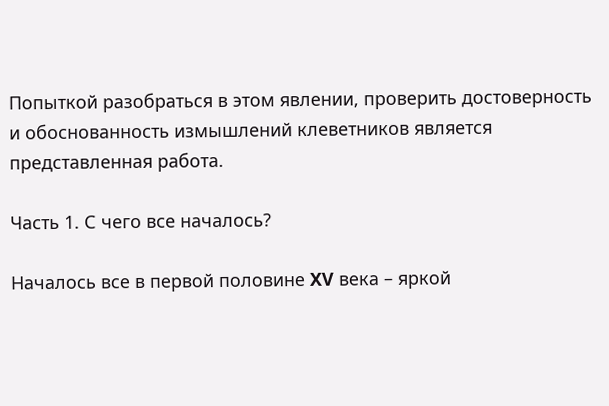Попыткой разобраться в этом явлении, проверить достоверность и обоснованность измышлений клеветников является представленная работа.

Часть 1. С чего все началось?

Началось все в первой половине XV века – яркой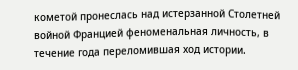кометой пронеслась над истерзанной Столетней войной Францией феноменальная личность, в течение года переломившая ход истории.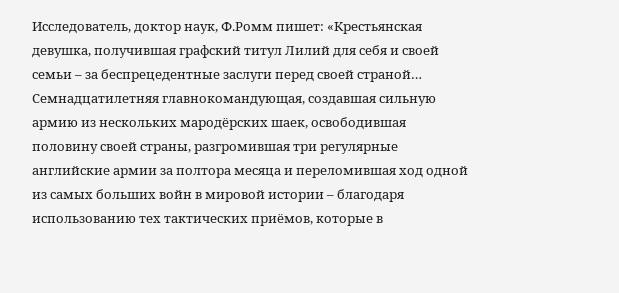Исследователь, доктор наук, Ф.Ромм пишет: «Крестьянская девушка, получившая графский титул Лилий для себя и своей семьи – за беспрецедентные заслуги перед своей страной… Семнадцатилетняя главнокомандующая, создавшая сильную армию из нескольких мародёрских шаек, освободившая половину своей страны, разгромившая три регулярные английские армии за полтора месяца и переломившая ход одной из самых больших войн в мировой истории – благодаря использованию тех тактических приёмов, которые в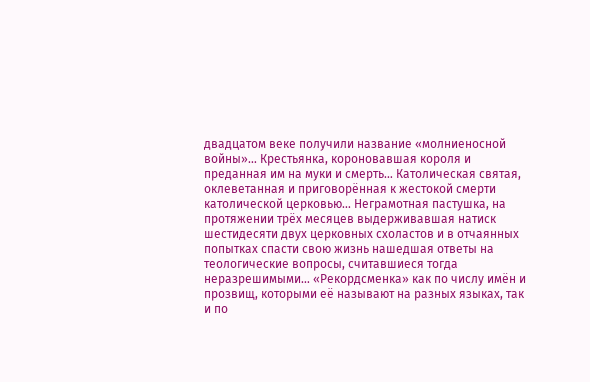двадцатом веке получили название «молниеносной войны»… Крестьянка, короновавшая короля и преданная им на муки и смерть… Католическая святая, оклеветанная и приговорённая к жестокой смерти католической церковью… Неграмотная пастушка, на протяжении трёх месяцев выдерживавшая натиск шестидесяти двух церковных схоластов и в отчаянных попытках спасти свою жизнь нашедшая ответы на теологические вопросы, считавшиеся тогда неразрешимыми… «Рекордсменка» как по числу имён и прозвищ, которыми её называют на разных языках, так и по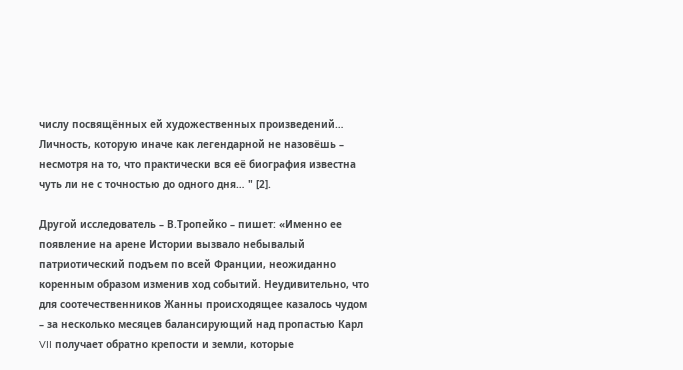числу посвящённых ей художественных произведений… Личность, которую иначе как легендарной не назовёшь – несмотря на то, что практически вся её биография известна чуть ли не с точностью до одного дня… " [2].

Другой исследователь – В.Тропейко – пишет: «Именно ее появление на арене Истории вызвало небывалый патриотический подъем по всей Франции, неожиданно коренным образом изменив ход событий. Неудивительно, что для соотечественников Жанны происходящее казалось чудом – за несколько месяцев балансирующий над пропастью Карл VII получает обратно крепости и земли, которые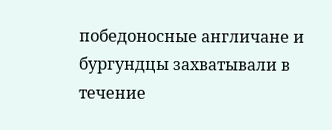победоносные англичане и бургундцы захватывали в течение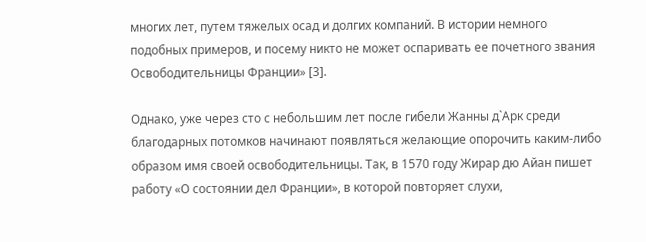многих лет, путем тяжелых осад и долгих компаний. В истории немного подобных примеров, и посему никто не может оспаривать ее почетного звания Освободительницы Франции» [3].

Однако, уже через сто с небольшим лет после гибели Жанны д`Арк среди благодарных потомков начинают появляться желающие опорочить каким-либо образом имя своей освободительницы. Так, в 1570 году Жирар дю Айан пишет работу «О состоянии дел Франции», в которой повторяет слухи,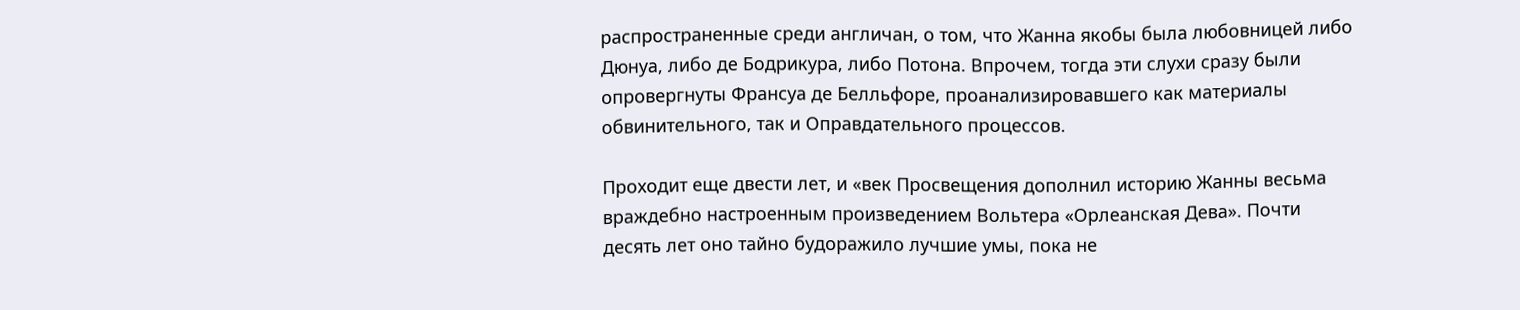распространенные среди англичан, о том, что Жанна якобы была любовницей либо Дюнуа, либо де Бодрикура, либо Потона. Впрочем, тогда эти слухи сразу были опровергнуты Франсуа де Белльфоре, проанализировавшего как материалы обвинительного, так и Оправдательного процессов.

Проходит еще двести лет, и «век Просвещения дополнил историю Жанны весьма враждебно настроенным произведением Вольтера «Орлеанская Дева». Почти десять лет оно тайно будоражило лучшие умы, пока не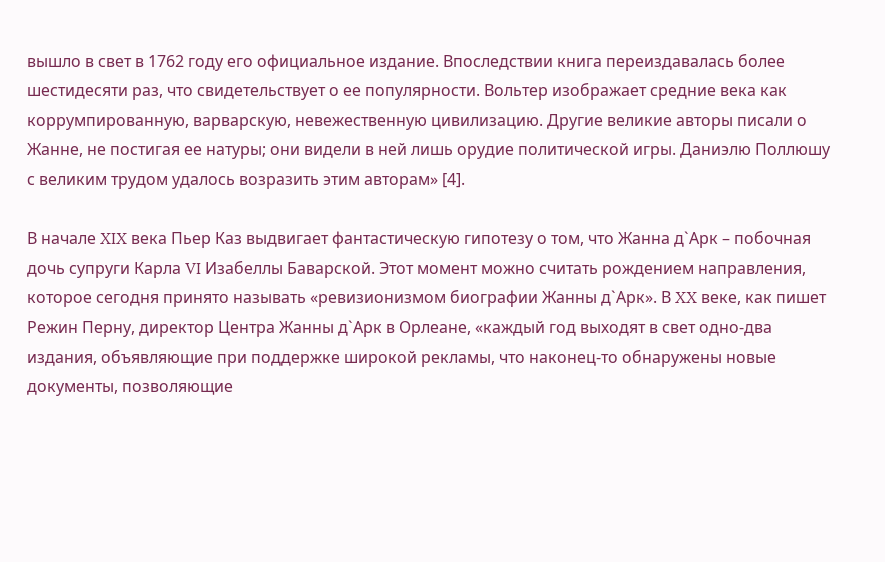вышло в свет в 1762 году его официальное издание. Впоследствии книга переиздавалась более шестидесяти раз, что свидетельствует о ее популярности. Вольтер изображает средние века как коррумпированную, варварскую, невежественную цивилизацию. Другие великие авторы писали о Жанне, не постигая ее натуры; они видели в ней лишь орудие политической игры. Даниэлю Поллюшу с великим трудом удалось возразить этим авторам» [4].

В начале XIX века Пьер Каз выдвигает фантастическую гипотезу о том, что Жанна д`Арк – побочная дочь супруги Карла VI Изабеллы Баварской. Этот момент можно считать рождением направления, которое сегодня принято называть «ревизионизмом биографии Жанны д`Арк». В XX веке, как пишет Режин Перну, директор Центра Жанны д`Арк в Орлеане, «каждый год выходят в свет одно-два издания, объявляющие при поддержке широкой рекламы, что наконец-то обнаружены новые документы, позволяющие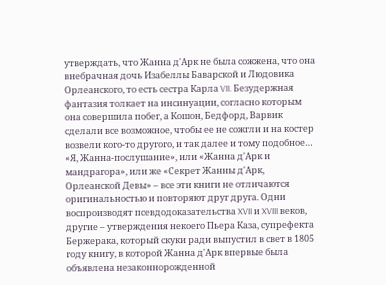утверждать, что Жанна д'Арк не была сожжена, что она внебрачная дочь Изабеллы Баварской и Людовика Орлеанского, то есть сестра Карла VII. Безудержная фантазия толкает на инсинуации, согласно которым она совершила побег, а Кошон, Бедфорд, Варвик сделали все возможное, чтобы ее не сожгли и на костер возвели кого-то другого, и так далее и тому подобное… «Я, Жанна-послушание», или «Жанна д'Арк и мандрагора», или же «Секрет Жанны д'Арк, Орлеанской Девы» – все эти книги не отличаются оригинальностью и повторяют друг друга. Одни воспроизводят псевдодоказательства XVII и XVIII веков, другие – утверждения некоего Пьера Каза, супрефекта Бержерака, который скуки ради выпустил в свет в 1805 году книгу, в которой Жанна д'Арк впервые была объявлена незаконнорожденной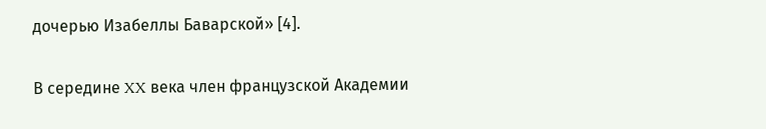дочерью Изабеллы Баварской» [4].

В середине XX века член французской Академии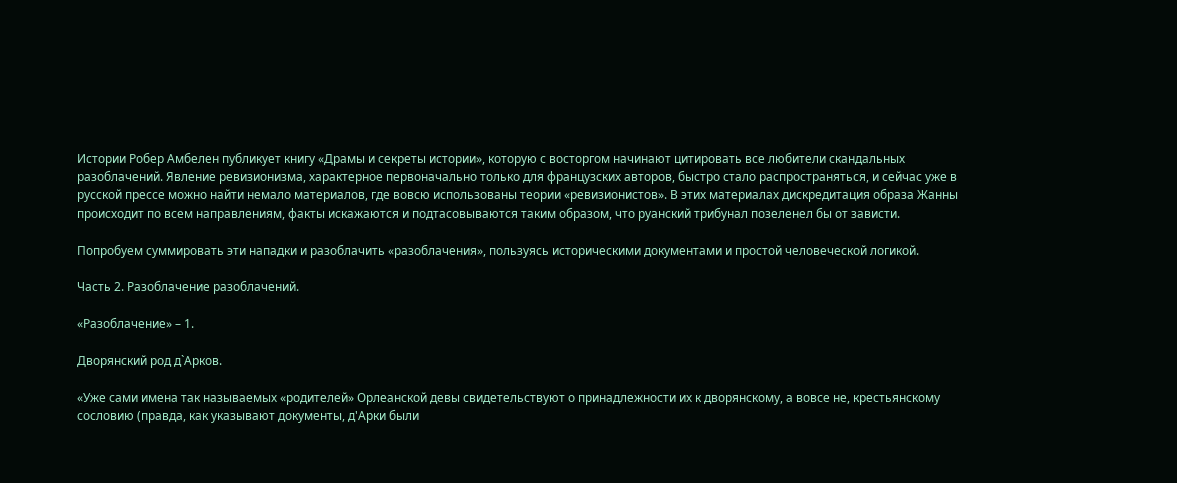Истории Робер Амбелен публикует книгу «Драмы и секреты истории», которую с восторгом начинают цитировать все любители скандальных разоблачений. Явление ревизионизма, характерное первоначально только для французских авторов, быстро стало распространяться, и сейчас уже в русской прессе можно найти немало материалов, где вовсю использованы теории «ревизионистов». В этих материалах дискредитация образа Жанны происходит по всем направлениям, факты искажаются и подтасовываются таким образом, что руанский трибунал позеленел бы от зависти.

Попробуем суммировать эти нападки и разоблачить «разоблачения», пользуясь историческими документами и простой человеческой логикой.

Часть 2. Разоблачение разоблачений.

«Разоблачение» – 1.

Дворянский род д`Арков.

«Уже сами имена так называемых «родителей» Орлеанской девы свидетельствуют о принадлежности их к дворянскому, а вовсе не, крестьянскому сословию (правда, как указывают документы, д'Арки были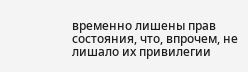временно лишены прав состояния, что, впрочем, не лишало их привилегии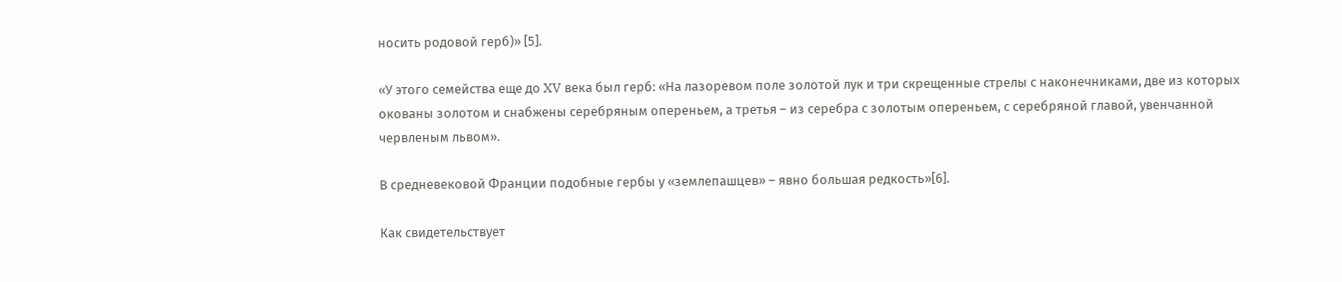носить родовой герб)» [5].

«У этого семейства еще до XV века был герб: «На лазоревом поле золотой лук и три скрещенные стрелы с наконечниками, две из которых окованы золотом и снабжены серебряным опереньем, а третья – из серебра с золотым опереньем, с серебряной главой, увенчанной червленым львом».

В средневековой Франции подобные гербы у «землепашцев» – явно большая редкость»[6].

Как свидетельствует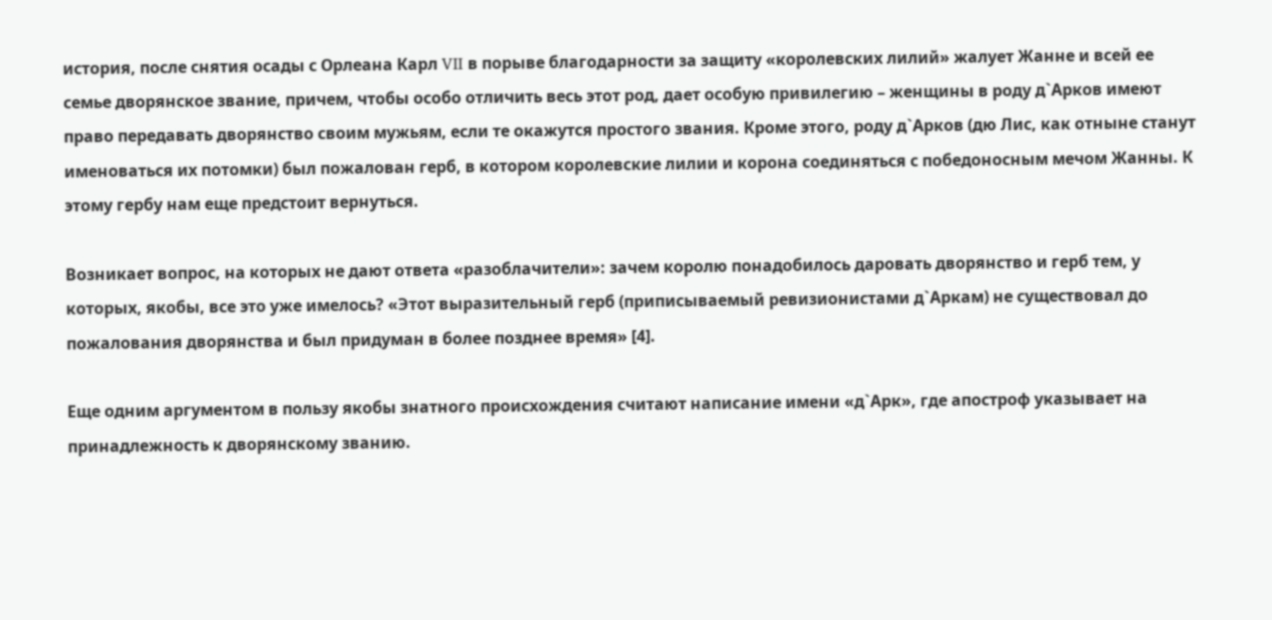история, после снятия осады с Орлеана Карл VII в порыве благодарности за защиту «королевских лилий» жалует Жанне и всей ее семье дворянское звание, причем, чтобы особо отличить весь этот род, дает особую привилегию – женщины в роду д`Арков имеют право передавать дворянство своим мужьям, если те окажутся простого звания. Кроме этого, роду д`Арков (дю Лис, как отныне станут именоваться их потомки) был пожалован герб, в котором королевские лилии и корона соединяться с победоносным мечом Жанны. К этому гербу нам еще предстоит вернуться.

Возникает вопрос, на которых не дают ответа «разоблачители»: зачем королю понадобилось даровать дворянство и герб тем, у которых, якобы, все это уже имелось? «Этот выразительный герб (приписываемый ревизионистами д`Аркам) не существовал до пожалования дворянства и был придуман в более позднее время» [4].

Еще одним аргументом в пользу якобы знатного происхождения считают написание имени «д`Арк», где апостроф указывает на принадлежность к дворянскому званию.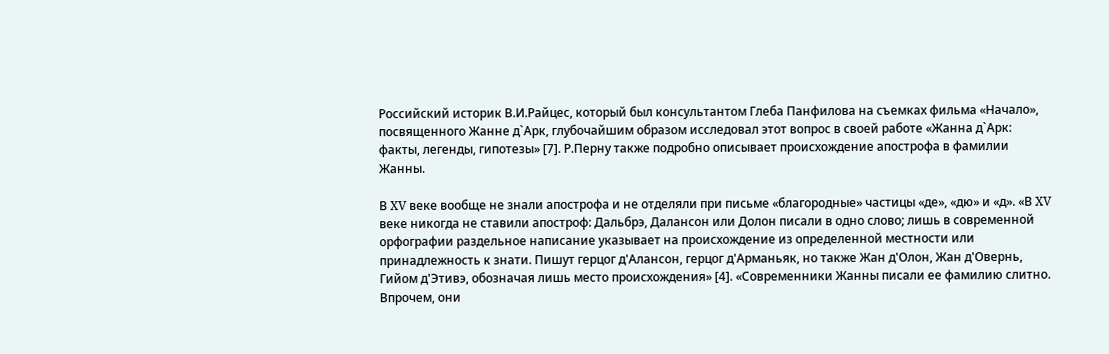Российский историк В.И.Райцес, который был консультантом Глеба Панфилова на съемках фильма «Начало», посвященного Жанне д`Арк, глубочайшим образом исследовал этот вопрос в своей работе «Жанна д`Арк: факты, легенды, гипотезы» [7]. Р.Перну также подробно описывает происхождение апострофа в фамилии Жанны.

В XV веке вообще не знали апострофа и не отделяли при письме «благородные» частицы «де», «дю» и «д». «В XV веке никогда не ставили апостроф: Дальбрэ, Далансон или Долон писали в одно слово; лишь в современной орфографии раздельное написание указывает на происхождение из определенной местности или принадлежность к знати. Пишут герцог д'Алансон, герцог д'Арманьяк, но также Жан д'Олон, Жан д'Овернь, Гийом д'Этивэ, обозначая лишь место происхождения» [4]. «Современники Жанны писали ее фамилию слитно. Впрочем, они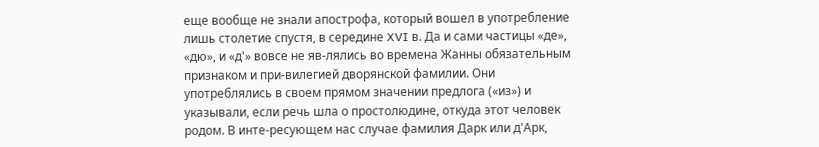еще вообще не знали апострофа, который вошел в употребление лишь столетие спустя, в середине XVI в. Да и сами частицы «де», «дю», и «д'» вовсе не яв-лялись во времена Жанны обязательным признаком и при-вилегией дворянской фамилии. Они употреблялись в своем прямом значении предлога («из») и указывали, если речь шла о простолюдине, откуда этот человек родом. В инте-ресующем нас случае фамилия Дарк или д'Арк,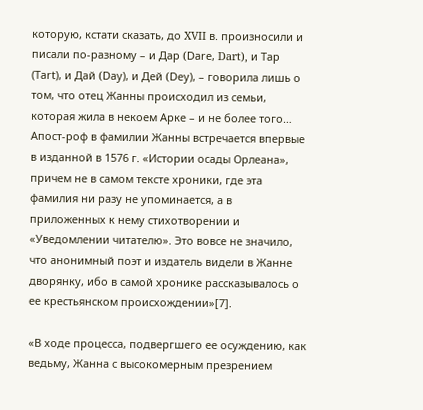которую, кстати сказать, до XVII в. произносили и писали по-разному – и Дар (Dаre, Dart), и Тар (Таrt), и Дай (Dау), и Дeй (Dеу), – говорила лишь о том, что отец Жанны происходил из семьи, которая жила в некоем Арке – и не более того… Апост-роф в фамилии Жанны встречается впервые в изданной в 1576 г. «Истории осады Орлеана», причем не в самом тексте хроники, где эта фамилия ни разу не упоминается, а в приложенных к нему стихотворении и «Уведомлении читателю». Это вовсе не значило, что анонимный поэт и издатель видели в Жанне дворянку, ибо в самой хронике рассказывалось о ее крестьянском происхождении»[7].

«В ходе процесса, подвергшего ее осуждению, как ведьму, Жанна с высокомерным презрением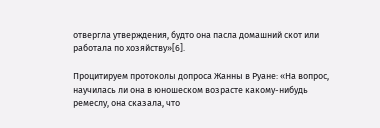отвергла утверждения, будто она пасла домашний скот или работала по хозяйству»[6].

Процитируем протоколы допроса Жанны в Руане: «На вопрос, научилась ли она в юношеском возрасте какому-нибудь ремеслу, она сказала, что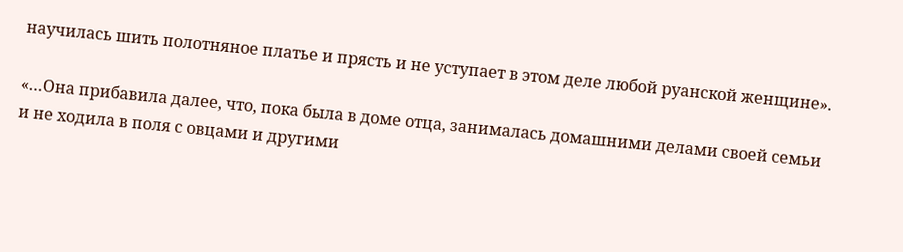научилась шить полотняное платье и прясть и не уступает в этом деле любой руанской женщине».

«…Она прибавила далее, что, пока была в доме отца, занималась домашними делами своей семьи и не ходила в поля с овцами и другими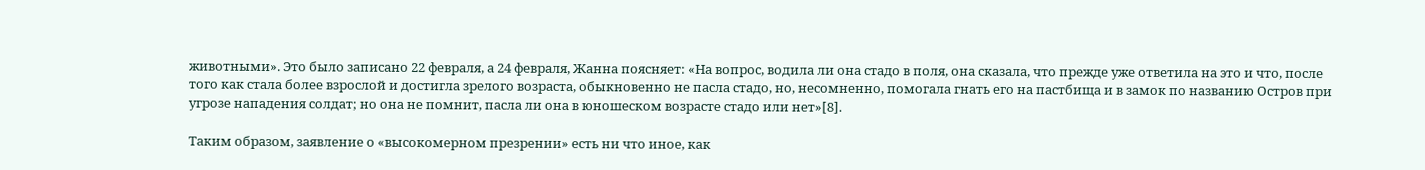животными». Это было записано 22 февраля, а 24 февраля, Жанна поясняет: «На вопрос, водила ли она стадо в поля, она сказала, что прежде уже ответила на это и что, после того как стала более взрослой и достигла зрелого возраста, обыкновенно не пасла стадо, но, несомненно, помогала гнать его на пастбища и в замок по названию Остров при угрозе нападения солдат; но она не помнит, пасла ли она в юношеском возрасте стадо или нет»[8].

Таким образом, заявление о «высокомерном презрении» есть ни что иное, как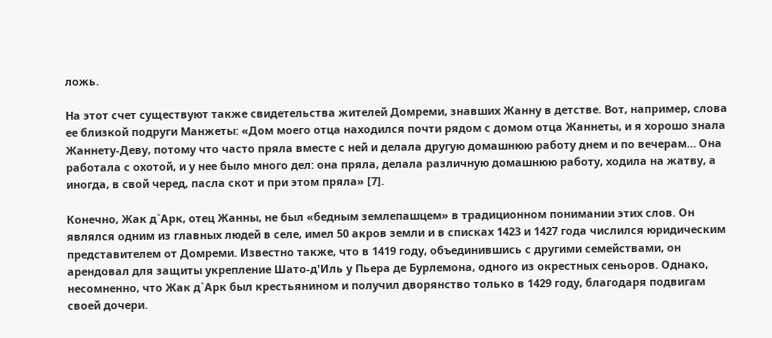ложь.

На этот счет существуют также свидетельства жителей Домреми, знавших Жанну в детстве. Вот, например, слова ее близкой подруги Манжеты: «Дом моего отца находился почти рядом с домом отца Жаннеты, и я хорошо знала Жаннету-Деву, потому что часто пряла вместе с ней и делала другую домашнюю работу днем и по вечерам… Она работала с охотой, и у нее было много дел: она пряла, делала различную домашнюю работу, ходила на жатву, а иногда, в свой черед, пасла скот и при этом пряла» [7].

Конечно, Жак д`Арк, отец Жанны, не был «бедным землепашцем» в традиционном понимании этих слов. Он являлся одним из главных людей в селе, имел 50 акров земли и в списках 1423 и 1427 года числился юридическим представителем от Домреми. Известно также, что в 1419 году, объединившись с другими семействами, он арендовал для защиты укрепление Шато-д'Иль у Пьера де Бурлемона, одного из окрестных сеньоров. Однако, несомненно, что Жак д`Арк был крестьянином и получил дворянство только в 1429 году, благодаря подвигам своей дочери.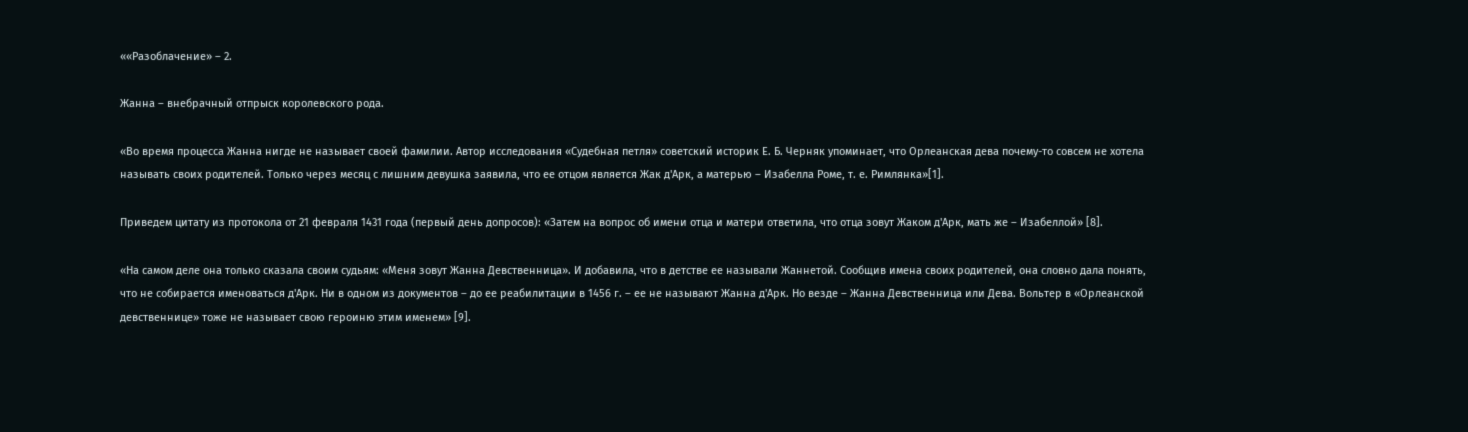««Разоблачение» – 2.

Жанна – внебрачный отпрыск королевского рода.

«Во время процесса Жанна нигде не называет своей фамилии. Автор исследования «Судебная петля» советский историк Е. Б. Черняк упоминает, что Орлеанская дева почему-то совсем не хотела называть своих родителей. Только через месяц с лишним девушка заявила, что ее отцом является Жак д'Арк, а матерью – Изабелла Роме, т. е. Римлянка»[1].

Приведем цитату из протокола от 21 февраля 1431 года (первый день допросов): «Затем на вопрос об имени отца и матери ответила, что отца зовут Жаком д'Арк, мать же – Изабеллой» [8].

«На самом деле она только сказала своим судьям: «Меня зовут Жанна Девственница». И добавила, что в детстве ее называли Жаннетой. Сообщив имена своих родителей, она словно дала понять, что не собирается именоваться д'Арк. Ни в одном из документов – до ее реабилитации в 1456 г. – ее не называют Жанна д'Арк. Но везде – Жанна Девственница или Дева. Вольтер в «Орлеанской девственнице» тоже не называет свою героиню этим именем» [9].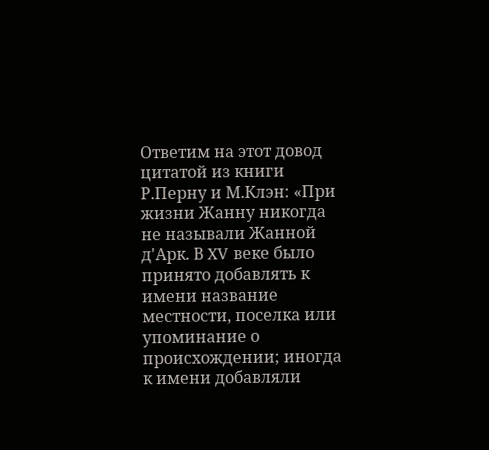Ответим на этот довод цитатой из книги Р.Перну и М.Клэн: «При жизни Жанну никогда не называли Жанной д'Арк. В XV веке было принято добавлять к имени название местности, поселка или упоминание о происхождении; иногда к имени добавляли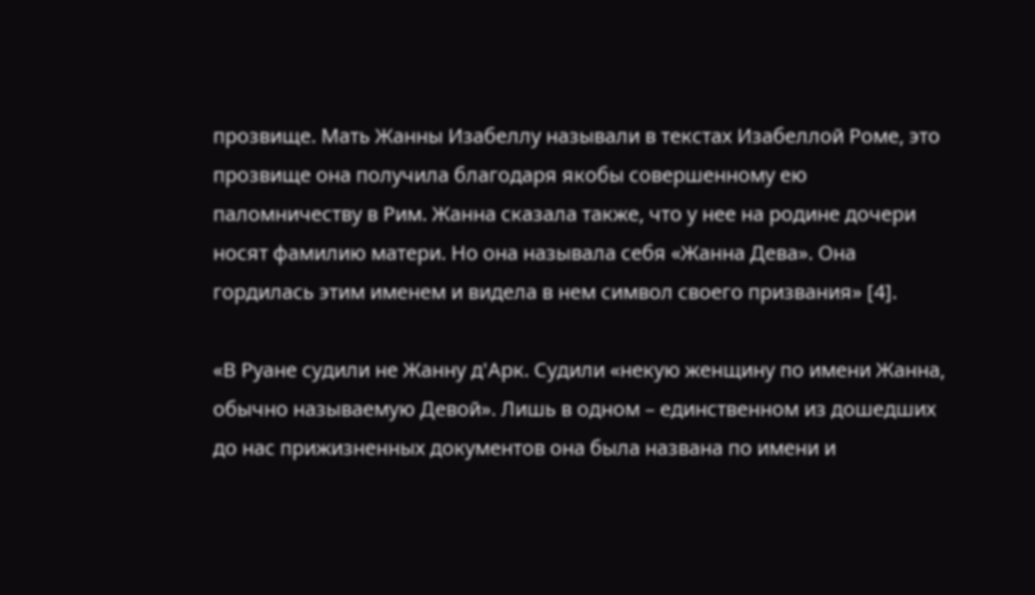прозвище. Мать Жанны Изабеллу называли в текстах Изабеллой Роме, это прозвище она получила благодаря якобы совершенному ею паломничеству в Рим. Жанна сказала также, что у нее на родине дочери носят фамилию матери. Но она называла себя «Жанна Дева». Она гордилась этим именем и видела в нем символ своего призвания» [4].

«В Руане судили не Жанну д'Арк. Судили «некую женщину по имени Жанна, обычно называемую Девой». Лишь в одном – единственном из дошедших до нас прижизненных документов она была названа по имени и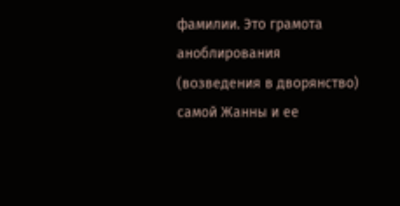фамилии. Это грамота аноблирования (возведения в дворянство) самой Жанны и ее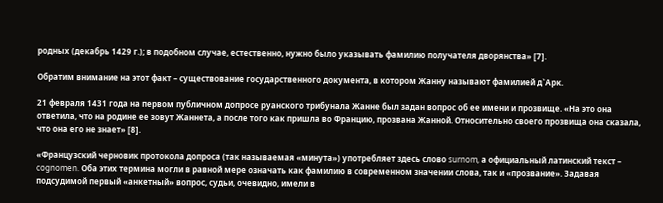родных (декабрь 1429 г.); в подобном случае, естественно, нужно было указывать фамилию получателя дворянства» [7].

Обратим внимание на этот факт – существование государственного документа, в котором Жанну называют фамилией д`Арк.

21 февраля 1431 года на первом публичном допросе руанского трибунала Жанне был задан вопрос об ее имени и прозвище. «На это она ответила, что на родине ее зовут Жаннета, а после того как пришла во Францию, прозвана Жанной. Относительно своего прозвища она сказала, что она его не знает» [8].

«Французский черновик протокола допроса (так называемая «минута») употребляет здесь слово surnom, а официальный латинский текст – cognomen. Оба этих термина могли в равной мере означать как фамилию в современном значении слова, так и «прозвание». Задавая подсудимой первый «анкетный» вопрос, судьи, очевидно, имели в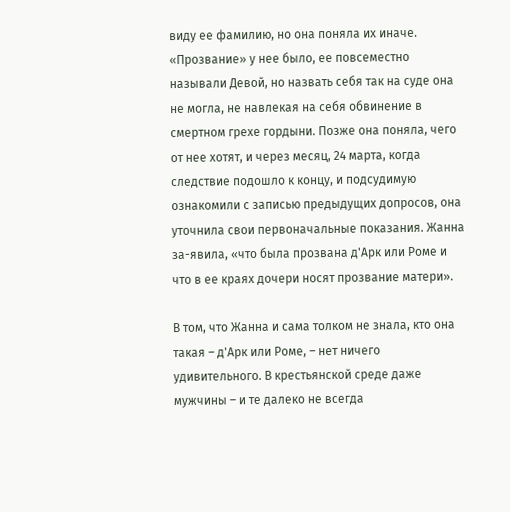виду ее фамилию, но она поняла их иначе. «Прозвание» у нее было, ее повсеместно называли Девой, но назвать себя так на суде она не могла, не навлекая на себя обвинение в смертном грехе гордыни. Позже она поняла, чего от нее хотят, и через месяц, 24 марта, когда следствие подошло к концу, и подсудимую ознакомили с записью предыдущих допросов, она уточнила свои первоначальные показания. Жанна за-явила, «что была прозвана д'Арк или Роме и что в ее краях дочери носят прозвание матери».

В том, что Жанна и сама толком не знала, кто она такая – д'Арк или Роме, – нет ничего удивительного. В крестьянской среде даже мужчины – и те далеко не всегда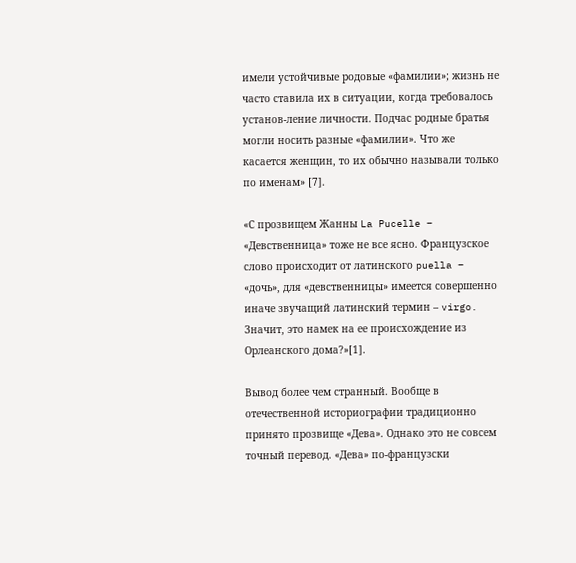имели устойчивые родовые «фамилии»; жизнь не часто ставила их в ситуации, когда требовалось установ-ление личности. Подчас родные братья могли носить разные «фамилии». Что же касается женщин, то их обычно называли только по именам» [7].

«С прозвищем Жанны La Pucelle – «Девственница» тоже не все ясно. Французское слово происходит от латинского puella – «дочь», для «девственницы» имеется совершенно иначе звучащий латинский термин – virgo. Значит, это намек на ее происхождение из Орлеанского дома?»[1].

Вывод более чем странный. Вообще в отечественной историографии традиционно принято прозвище «Дева». Однако это не совсем точный перевод. «Дева» по-французски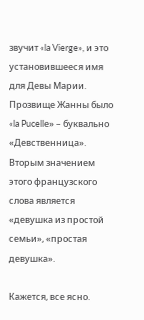звучит «la Vierge», и это установившееся имя для Девы Марии. Прозвище Жанны было «la Pucellе» – буквально «Девственница». Вторым значением этого французского слова является «девушка из простой семьи», «простая девушка».

Кажется, все ясно.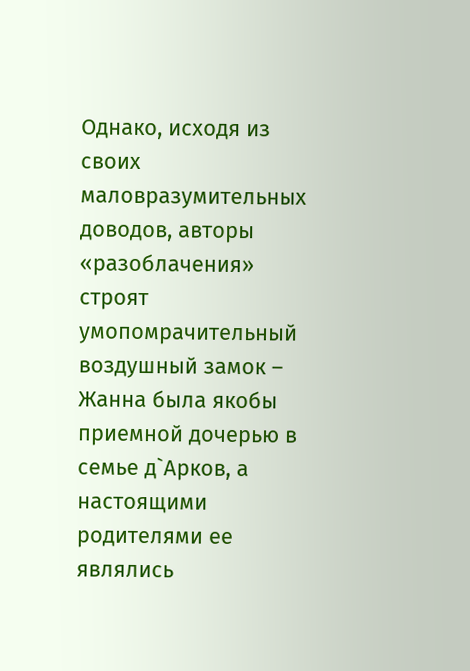Однако, исходя из своих маловразумительных доводов, авторы «разоблачения» строят умопомрачительный воздушный замок – Жанна была якобы приемной дочерью в семье д`Арков, а настоящими родителями ее являлись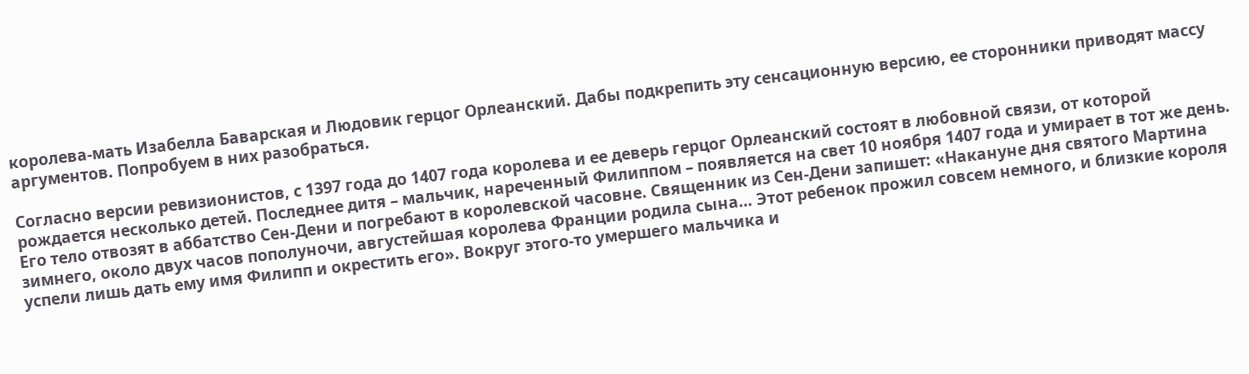королева-мать Изабелла Баварская и Людовик герцог Орлеанский. Дабы подкрепить эту сенсационную версию, ее сторонники приводят массу аргументов. Попробуем в них разобраться.

Согласно версии ревизионистов, с 1397 года до 1407 года королева и ее деверь герцог Орлеанский состоят в любовной связи, от которой рождается несколько детей. Последнее дитя – мальчик, нареченный Филиппом – появляется на свет 10 ноября 1407 года и умирает в тот же день. Его тело отвозят в аббатство Сен-Дени и погребают в королевской часовне. Священник из Сен-Дени запишет: «Накануне дня святого Мартина зимнего, около двух часов пополуночи, августейшая королева Франции родила сына… Этот ребенок прожил совсем немного, и близкие короля успели лишь дать ему имя Филипп и окрестить его». Вокруг этого-то умершего мальчика и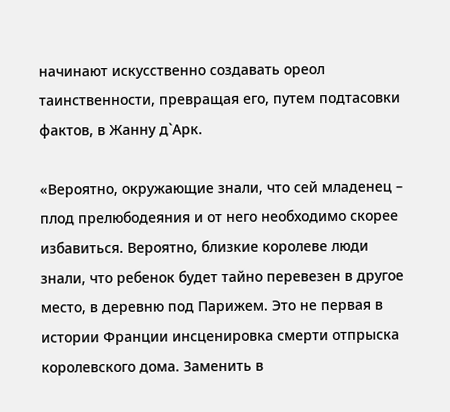начинают искусственно создавать ореол таинственности, превращая его, путем подтасовки фактов, в Жанну д`Арк.

«Вероятно, окружающие знали, что сей младенец – плод прелюбодеяния и от него необходимо скорее избавиться. Вероятно, близкие королеве люди знали, что ребенок будет тайно перевезен в другое место, в деревню под Парижем. Это не первая в истории Франции инсценировка смерти отпрыска королевского дома. Заменить в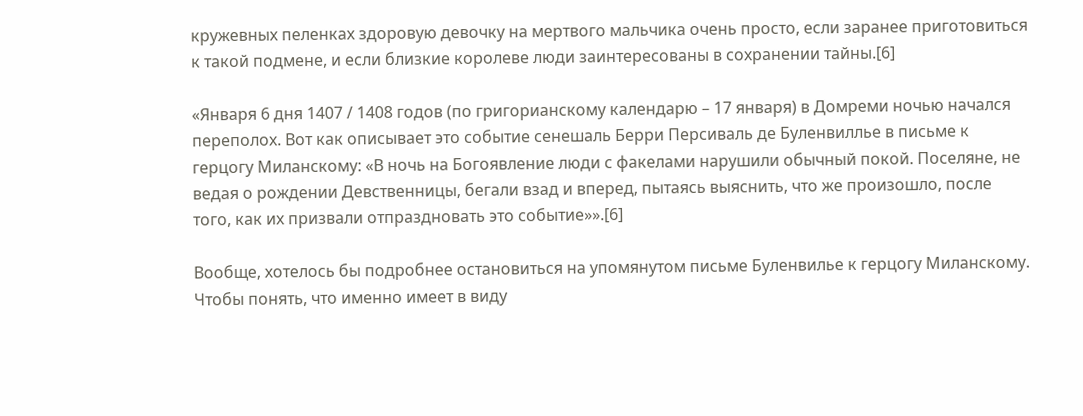кружевных пеленках здоровую девочку на мертвого мальчика очень просто, если заранее приготовиться к такой подмене, и если близкие королеве люди заинтересованы в сохранении тайны.[6]

«Января 6 дня 1407 / 1408 годов (по григорианскому календарю – 17 января) в Домреми ночью начался переполох. Вот как описывает это событие сенешаль Берри Персиваль де Буленвиллье в письме к герцогу Миланскому: «В ночь на Богоявление люди с факелами нарушили обычный покой. Поселяне, не ведая о рождении Девственницы, бегали взад и вперед, пытаясь выяснить, что же произошло, после того, как их призвали отпраздновать это событие»».[6]

Вообще, хотелось бы подробнее остановиться на упомянутом письме Буленвилье к герцогу Миланскому. Чтобы понять, что именно имеет в виду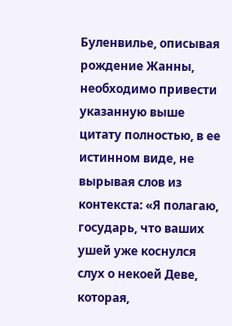Буленвилье, описывая рождение Жанны, необходимо привести указанную выше цитату полностью, в ее истинном виде, не вырывая слов из контекста: «Я полагаю, государь, что ваших ушей уже коснулся слух о некоей Деве, которая,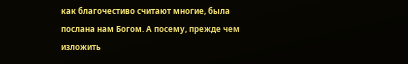как благочестиво считают многие, была послана нам Богом. А посему, прежде чем изложить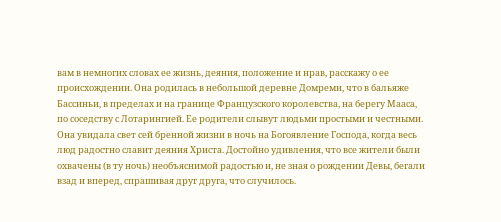вам в немногих словах ее жизнь, деяния, положение и нрав, расскажу о ее происхождении. Она родилась в небольшой деревне Домреми, что в бальяже Бассиньи, в пределах и на границе Французского королевства, на берегу Мааса, по соседству с Лотарингией. Ее родители слывут людьми простыми и честными. Она увидала свет сей бренной жизни в ночь на Богоявление Господа, когда весь люд радостно славит деяния Христа. Достойно удивления, что все жители были охвачены (в ту ночь) необъяснимой радостью и, не зная о рождении Девы, бегали взад и вперед, спрашивая друг друга, что случилось.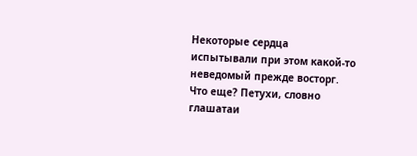Некоторые сердца испытывали при этом какой-то неведомый прежде восторг. Что еще? Петухи, словно глашатаи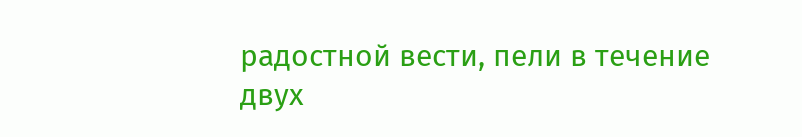радостной вести, пели в течение двух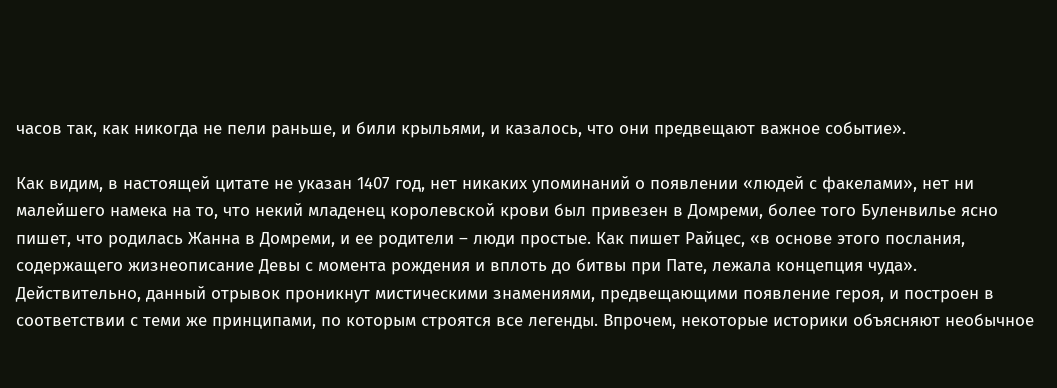часов так, как никогда не пели раньше, и били крыльями, и казалось, что они предвещают важное событие».

Как видим, в настоящей цитате не указан 1407 год, нет никаких упоминаний о появлении «людей с факелами», нет ни малейшего намека на то, что некий младенец королевской крови был привезен в Домреми, более того Буленвилье ясно пишет, что родилась Жанна в Домреми, и ее родители – люди простые. Как пишет Райцес, «в основе этого послания, содержащего жизнеописание Девы с момента рождения и вплоть до битвы при Пате, лежала концепция чуда». Действительно, данный отрывок проникнут мистическими знамениями, предвещающими появление героя, и построен в соответствии с теми же принципами, по которым строятся все легенды. Впрочем, некоторые историки объясняют необычное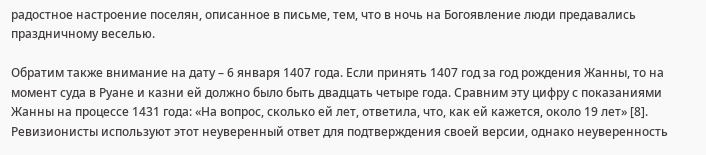радостное настроение поселян, описанное в письме, тем, что в ночь на Богоявление люди предавались праздничному веселью.

Обратим также внимание на дату – 6 января 1407 года. Если принять 1407 год за год рождения Жанны, то на момент суда в Руане и казни ей должно было быть двадцать четыре года. Сравним эту цифру с показаниями Жанны на процессе 1431 года: «На вопрос, сколько ей лет, ответила, что, как ей кажется, около 19 лет» [8]. Ревизионисты используют этот неуверенный ответ для подтверждения своей версии, однако неуверенность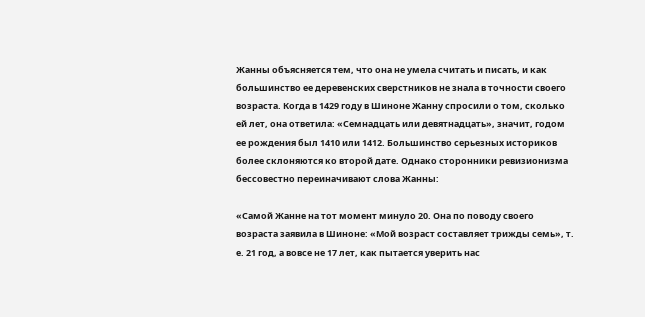Жанны объясняется тем, что она не умела считать и писать, и как большинство ее деревенских сверстников не знала в точности своего возраста. Когда в 1429 году в Шиноне Жанну спросили о том, сколько ей лет, она ответила: «Семнадцать или девятнадцать», значит, годом ее рождения был 1410 или 1412. Большинство серьезных историков более склоняются ко второй дате. Однако сторонники ревизионизма бессовестно переиначивают слова Жанны:

«Самой Жанне на тот момент минуло 20. Она по поводу своего возраста заявила в Шиноне: «Мой возраст составляет трижды семь», т. е. 21 год, а вовсе не 17 лет, как пытается уверить нас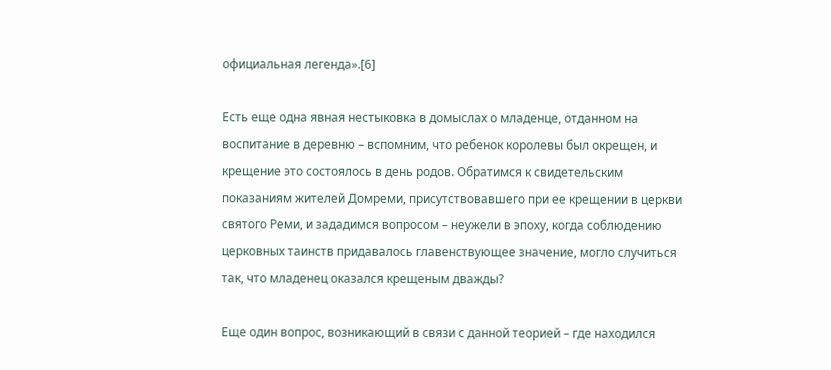официальная легенда».[6]

Есть еще одна явная нестыковка в домыслах о младенце, отданном на воспитание в деревню – вспомним, что ребенок королевы был окрещен, и крещение это состоялось в день родов. Обратимся к свидетельским показаниям жителей Домреми, присутствовавшего при ее крещении в церкви святого Реми, и зададимся вопросом – неужели в эпоху, когда соблюдению церковных таинств придавалось главенствующее значение, могло случиться так, что младенец оказался крещеным дважды?

Еще один вопрос, возникающий в связи с данной теорией – где находился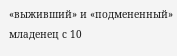«выживший» и «подмененный» младенец с 10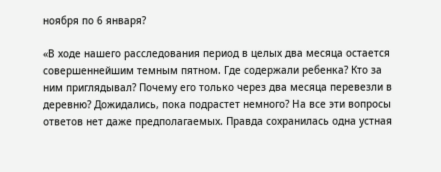ноября по 6 января?

«В ходе нашего расследования период в целых два месяца остается совершеннейшим темным пятном. Где содержали ребенка? Кто за ним приглядывал? Почему его только через два месяца перевезли в деревню? Дожидались, пока подрастет немного? На все эти вопросы ответов нет даже предполагаемых. Правда сохранилась одна устная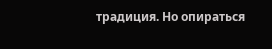традиция. Но опираться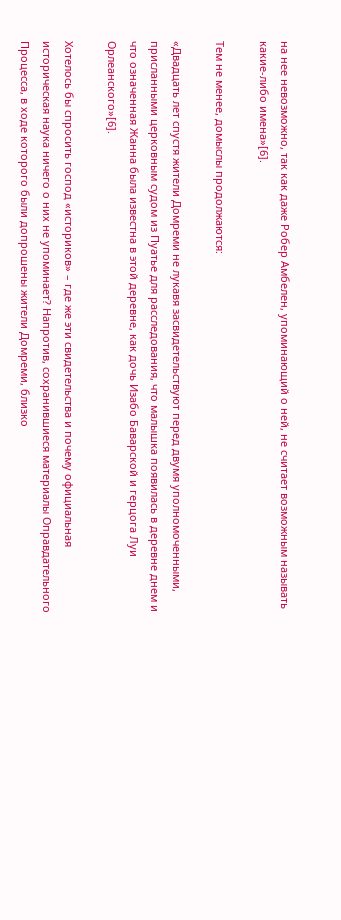на нее невозможно, так как даже Робер Амбелен, упоминающий о ней, не считает возможным называть какие-либо имена»[6].

Тем не менее, домыслы продолжаются:

«Двадцать лет спустя жители Домреми не лукавя засвидетельствуют перед двумя уполномоченными, присланными церковным судом из Пуатье для расследования, что малышка появилась в деревне днем и что означенная Жанна была известна в этой деревне, как дочь Изабо Баварской и герцога Луи Орлеанского»[6].

Хотелось бы спросить господ «историков» – где же эти свидетельства и почему официальная историческая наука ничего о них не упоминает? Напротив, сохранившиеся материалы Оправдательного Процесса, в ходе которого были допрошены жители Домреми, близко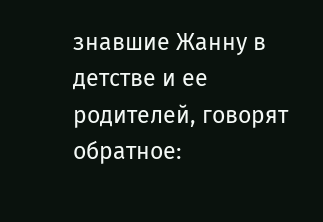знавшие Жанну в детстве и ее родителей, говорят обратное: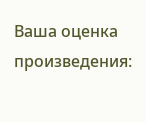Ваша оценка произведения: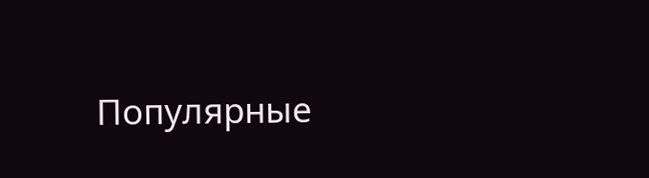Популярные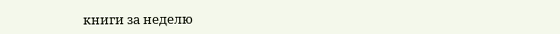книги за неделю